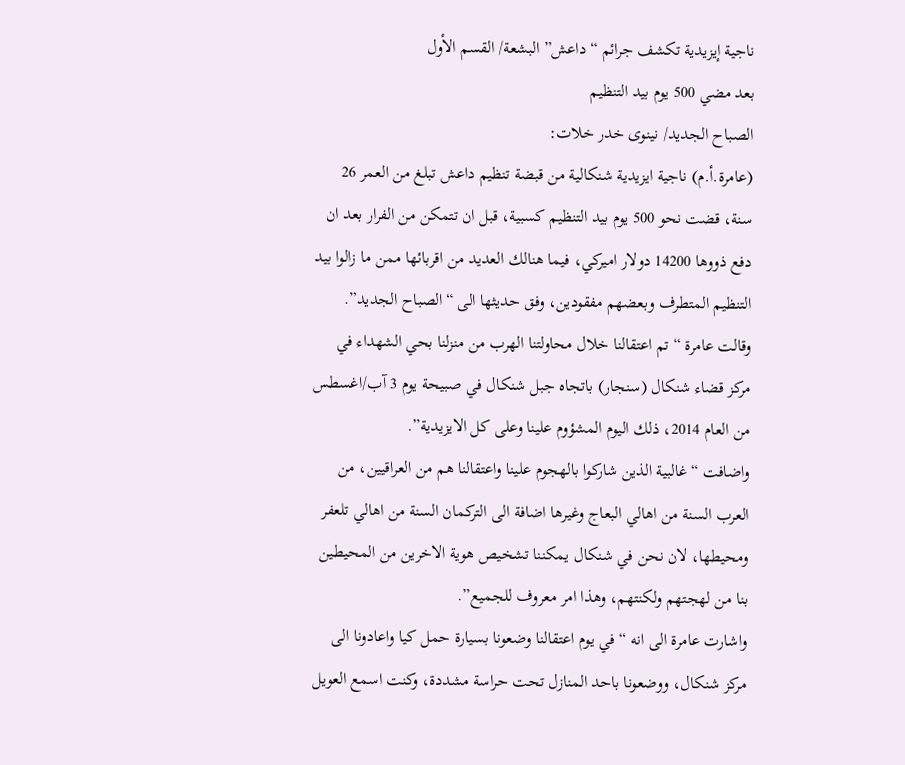ناجية إيزيدية تكشف جرائم “داعش” البشعة/ القسم الأول
بعد مضي 500 يوم بيد التنظيم
الصباح الجديد/ نينوى خدر خلات:
(عامرة.أ.م) ناجية ايزيدية شنكالية من قبضة تنظيم داعش تبلغ من العمر 26 سنة، قضت نحو 500 يوم بيد التنظيم كسبية، قبل ان تتمكن من الفرار بعد ان دفع ذووها 14200 دولار اميركي، فيما هنالك العديد من اقربائها ممن ما زالوا بيد التنظيم المتطرف وبعضهم مفقودين، وفق حديثها الى “الصباح الجديد”.
وقالت عامرة “تم اعتقالنا خلال محاولتنا الهرب من منزلنا بحي الشهداء في مركز قضاء شنكال (سنجار) باتجاه جبل شنكال في صبيحة يوم 3 آب/اغسطس من العام 2014، ذلك اليوم المشؤوم علينا وعلى كل الايزيدية”.
واضافت “غالبية الذين شاركوا بالهجوم علينا واعتقالنا هم من العراقيين، من العرب السنة من اهالي البعاج وغيرها اضافة الى التركمان السنة من اهالي تلعفر ومحيطها، لان نحن في شنكال يمكننا تشخيص هوية الاخرين من المحيطين بنا من لهجتهم ولكنتهم، وهذا امر معروف للجميع”.
واشارت عامرة الى انه “في يوم اعتقالنا وضعونا بسيارة حمل كيا واعادونا الى مركز شنكال، ووضعونا باحد المنازل تحت حراسة مشددة، وكنت اسمع العويل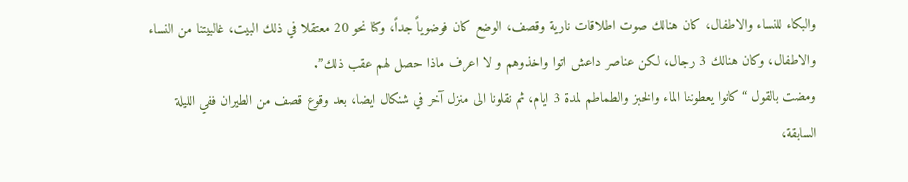والبكاء للنساء والاطفال، كان هنالك صوت اطلاقات نارية وقصف، الوضع كان فوضوياً جداً، وكنا نحو 20 معتقلا في ذلك البيت، غالبيتنا من النساء والاطفال، وكان هنالك 3 رجال، لكن عناصر داعش اتوا واخذوهم و لا اعرف ماذا حصل لهم عقب ذلك”.
ومضت بالقول “كانوا يعطوننا الماء والخبز والطماطم لمدة 3 ايام، ثم نقلونا الى منزل آخر في شنكال ايضا، بعد وقوع قصف من الطيران ففي الليلة السابقة،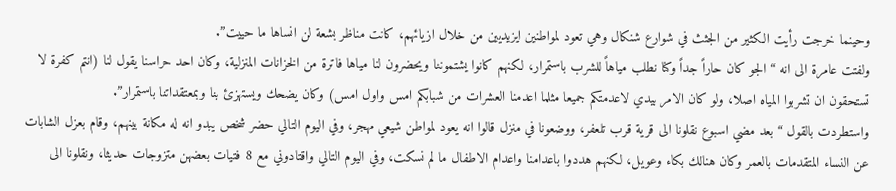وحينما خرجت رأيت الكثير من الجثث في شوارع شنكال وهي تعود لمواطنين ايزيديين من خلال ازيائهم، كانت مناظر بشعة لن انساها ما حييت”.
ولفتت عامرة الى انه “الجو كان حاراً جداً وكنا نطلب مياهاً للشرب باستمرار، لكنهم كانوا يشتموننا ويحضرون لنا مياها فاترة من الخزانات المنزلية، وكان احد حراسنا يقول لنا (انتم كفرة لا تستحقون ان تشربوا المياه اصلا، ولو كان الامر بيدي لاعدمتكم جميعا مثلما اعدمنا العشرات من شبابكم امس واول امس) وكان يضحك ويستهزئ بنا وبمعتقداتنا باستمرار”.
واستطردت بالقول “بعد مضي اسبوع نقلونا الى قرية قرب تلعفر، ووضعونا في منزل قالوا انه يعود لمواطن شيعي مهجر، وفي اليوم التالي حضر شخص يبدو انه له مكانة بينهم، وقام بعزل الشابات عن النساء المتقدمات بالعمر وكان هنالك بكاء وعويل، لكنهم هددوا باعدامنا واعدام الاطفال ما لم نسكت، وفي اليوم التالي واقتادوني مع 8 فتيات بعضهن متزوجات حديثا، ونقلونا الى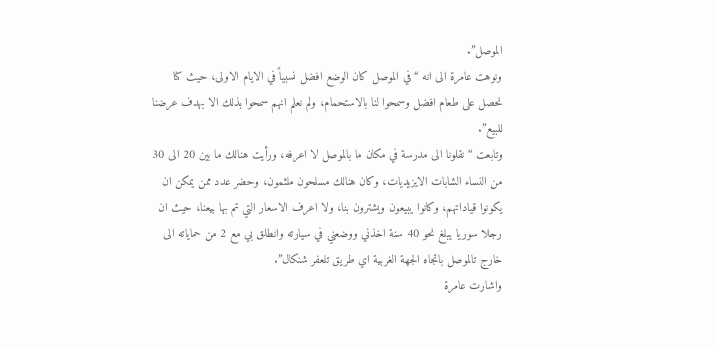الموصل”.
ونوهت عامرة الى انه “في الموصل كان الوضع افضل نسبياً في الايام الاولى، حيث كنا نحصل على طعام افضل وسمحوا لنا بالاستحمام، ولم نعلم انهم سمحوا بذلك الا بهدف عرضنا للبيع”.
وتابعت “نقلونا الى مدرسة في مكان ما بالموصل لا اعرفه، ورأيت هنالك ما بين 20 الى 30 من النساء الشابات الايزيديات، وكان هنالك مسلحون ملثمون، وحضر عدد ممن يمكن ان يكونوا قياداتهم، وكانوا يبيعون ويشترون بنا، ولا اعرف الاسعار التي تم بها بيعنا، حيث ان رجلا سوريا يبلغ نحو 40 سنة اخذني ووضعني في سيارته وانطلق بي مع 2 من حماياته الى خارج تالموصل باتجاه الجهة الغربية اي طريق تلعفر شنكال”.
واشارت عامرة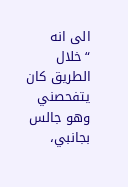الى انه “خلال الطريق كان يتفحصني وهو جالس بجانبي،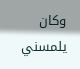وكان يلمسني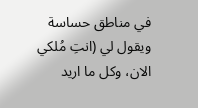في مناطق حساسة ويقول لي (انتِ مُلكي الان، وكل ما اريد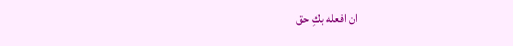ان افعله بكِ حق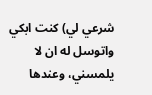شرعي لي) كنت ابكي واتوسل له ان لا يلمسني، وعندها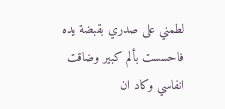لطمني على صدري بقبضة يده فاحسست بألم كبير وضاقت انفاسي وكاد ان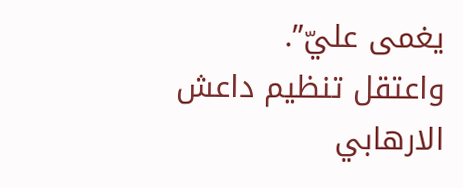يغمى عليّ”.
واعتقل تنظيم داعش الارهابي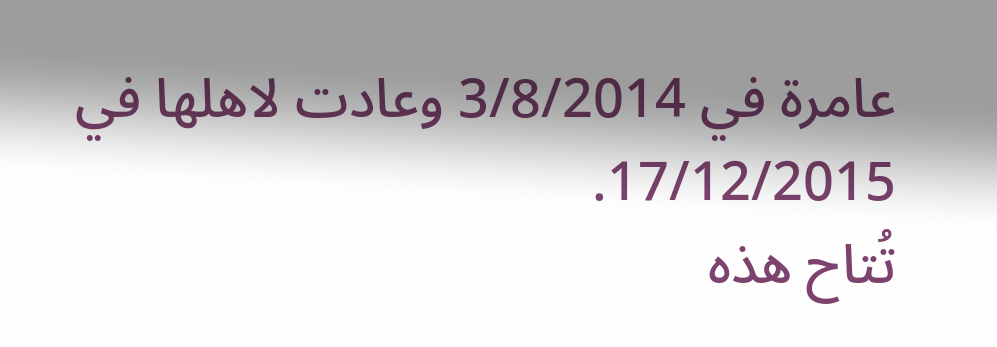عامرة في 3/8/2014 وعادت لاهلها في 17/12/2015.
تُتاح هذه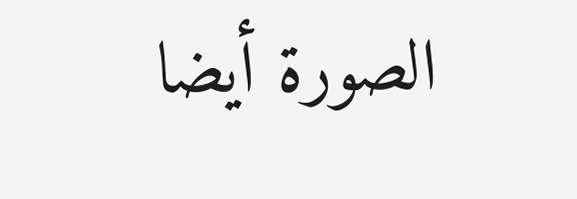الصورة أيضا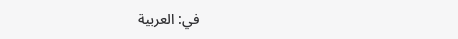في: العربية